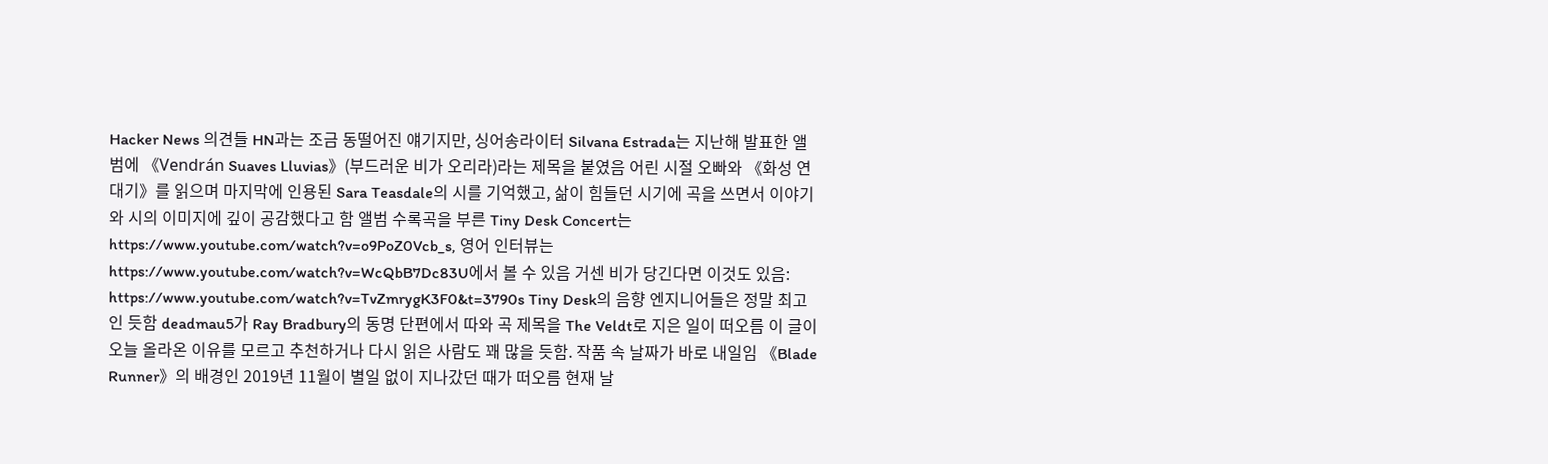Hacker News 의견들 HN과는 조금 동떨어진 얘기지만, 싱어송라이터 Silvana Estrada는 지난해 발표한 앨범에 《Vendrán Suaves Lluvias》(부드러운 비가 오리라)라는 제목을 붙였음 어린 시절 오빠와 《화성 연대기》를 읽으며 마지막에 인용된 Sara Teasdale의 시를 기억했고, 삶이 힘들던 시기에 곡을 쓰면서 이야기와 시의 이미지에 깊이 공감했다고 함 앨범 수록곡을 부른 Tiny Desk Concert는 https://www.youtube.com/watch?v=o9PoZ0Vcb_s, 영어 인터뷰는 https://www.youtube.com/watch?v=WcQbB7Dc83U에서 볼 수 있음 거센 비가 당긴다면 이것도 있음: https://www.youtube.com/watch?v=TvZmrygK3F0&t=3790s Tiny Desk의 음향 엔지니어들은 정말 최고인 듯함 deadmau5가 Ray Bradbury의 동명 단편에서 따와 곡 제목을 The Veldt로 지은 일이 떠오름 이 글이 오늘 올라온 이유를 모르고 추천하거나 다시 읽은 사람도 꽤 많을 듯함. 작품 속 날짜가 바로 내일임 《Blade Runner》의 배경인 2019년 11월이 별일 없이 지나갔던 때가 떠오름 현재 날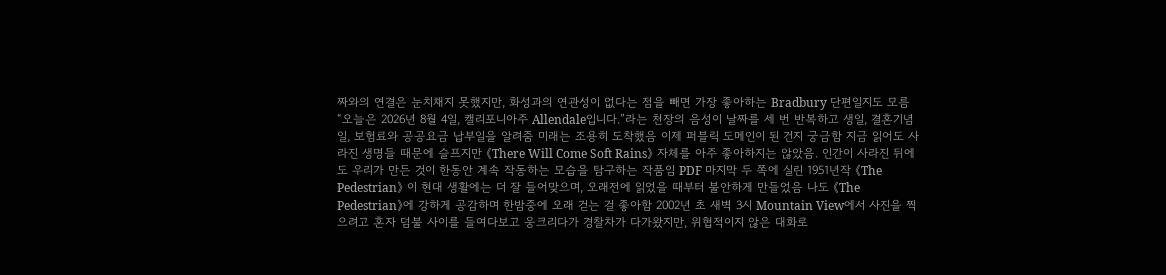짜와의 연결은 눈치채지 못했지만, 화성과의 연관성이 없다는 점을 빼면 가장 좋아하는 Bradbury 단편일지도 모름 “오늘은 2026년 8월 4일, 캘리포니아주 Allendale입니다.”라는 천장의 음성이 날짜를 세 번 반복하고 생일, 결혼기념일, 보험료와 공공요금 납부일을 알려줌 미래는 조용히 도착했음 이제 퍼블릭 도메인이 된 건지 궁금함 지금 읽어도 사라진 생명들 때문에 슬프지만 《There Will Come Soft Rains》 자체를 아주 좋아하지는 않았음. 인간이 사라진 뒤에도 우리가 만든 것이 한동안 계속 작동하는 모습을 탐구하는 작품임 PDF 마지막 두 쪽에 실린 1951년작 《The Pedestrian》 이 현대 생활에는 더 잘 들어맞으며, 오래전에 읽었을 때부터 불안하게 만들었음 나도 《The Pedestrian》에 강하게 공감하며 한밤중에 오래 걷는 걸 좋아함 2002년 초 새벽 3시 Mountain View에서 사진을 찍으려고 혼자 덤불 사이를 들여다보고 웅크리다가 경찰차가 다가왔지만, 위협적이지 않은 대화로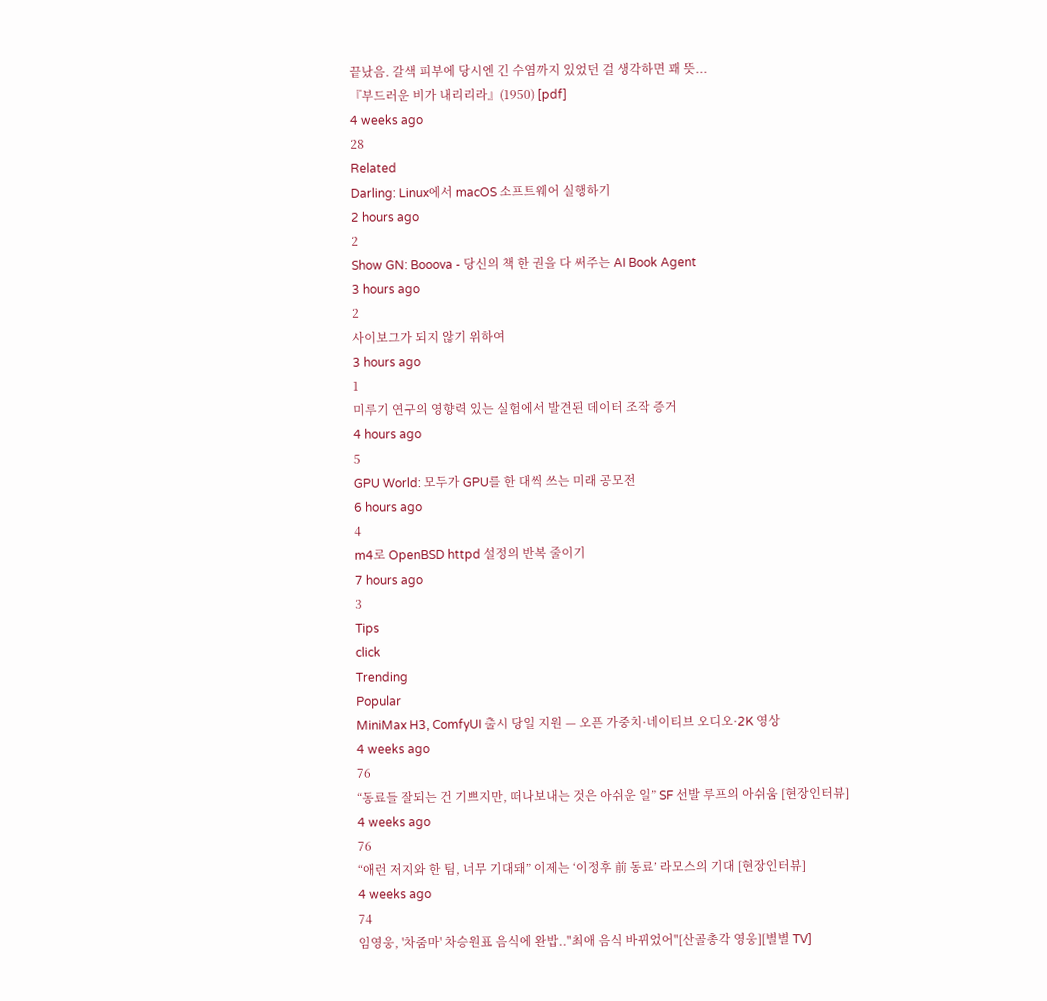끝났음. 갈색 피부에 당시엔 긴 수염까지 있었던 걸 생각하면 꽤 뜻...
『부드러운 비가 내리리라』(1950) [pdf]
4 weeks ago
28
Related
Darling: Linux에서 macOS 소프트웨어 실행하기
2 hours ago
2
Show GN: Booova - 당신의 책 한 권을 다 써주는 AI Book Agent
3 hours ago
2
사이보그가 되지 않기 위하여
3 hours ago
1
미루기 연구의 영향력 있는 실험에서 발견된 데이터 조작 증거
4 hours ago
5
GPU World: 모두가 GPU를 한 대씩 쓰는 미래 공모전
6 hours ago
4
m4로 OpenBSD httpd 설정의 반복 줄이기
7 hours ago
3
Tips
click
Trending
Popular
MiniMax H3, ComfyUI 출시 당일 지원 — 오픈 가중치·네이티브 오디오·2K 영상
4 weeks ago
76
“동료들 잘되는 건 기쁘지만, 떠나보내는 것은 아쉬운 일” SF 선발 루프의 아쉬움 [현장인터뷰]
4 weeks ago
76
“애런 저지와 한 팀, 너무 기대돼” 이제는 ‘이정후 前 동료’ 라모스의 기대 [현장인터뷰]
4 weeks ago
74
임영웅, '차줌마' 차승원표 음식에 완밥.."최애 음식 바뀌었어"[산골총각 영웅][별별 TV]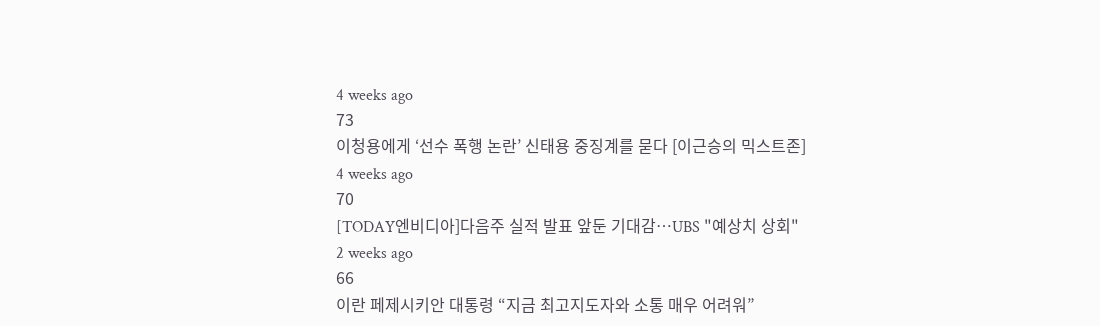4 weeks ago
73
이청용에게 ‘선수 폭행 논란’ 신태용 중징계를 묻다 [이근승의 믹스트존]
4 weeks ago
70
[TODAY엔비디아]다음주 실적 발표 앞둔 기대감…UBS "예상치 상회"
2 weeks ago
66
이란 페제시키안 대통령 “지금 최고지도자와 소통 매우 어려워”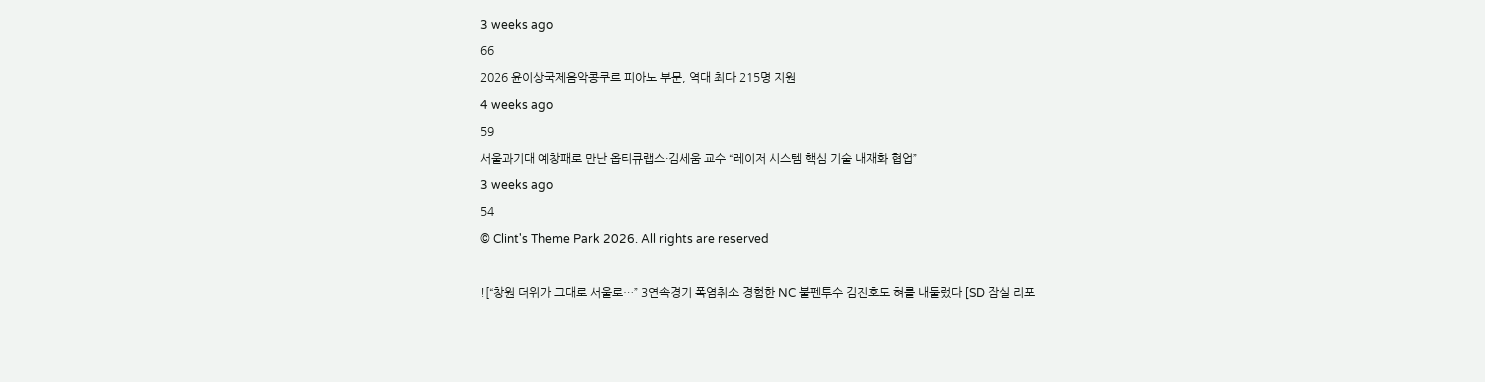3 weeks ago
66
2026 윤이상국제음악콩쿠르 피아노 부문, 역대 최다 215명 지원
4 weeks ago
59
서울과기대 예창패로 만난 옵티큐랩스·김세움 교수 “레이저 시스템 핵심 기술 내재화 협업”
3 weeks ago
54
© Clint's Theme Park 2026. All rights are reserved

![“창원 더위가 그대로 서울로…” 3연속경기 폭염취소 경험한 NC 불펜투수 김진호도 혀를 내둘렀다 [SD 잠실 리포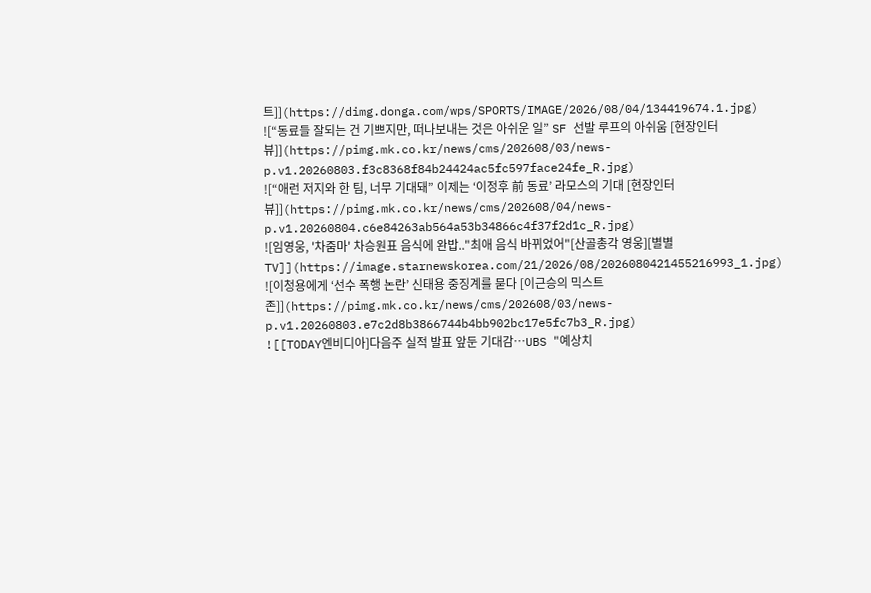트]](https://dimg.donga.com/wps/SPORTS/IMAGE/2026/08/04/134419674.1.jpg)
![“동료들 잘되는 건 기쁘지만, 떠나보내는 것은 아쉬운 일” SF 선발 루프의 아쉬움 [현장인터뷰]](https://pimg.mk.co.kr/news/cms/202608/03/news-p.v1.20260803.f3c8368f84b24424ac5fc597face24fe_R.jpg)
![“애런 저지와 한 팀, 너무 기대돼” 이제는 ‘이정후 前 동료’ 라모스의 기대 [현장인터뷰]](https://pimg.mk.co.kr/news/cms/202608/04/news-p.v1.20260804.c6e84263ab564a53b34866c4f37f2d1c_R.jpg)
![임영웅, '차줌마' 차승원표 음식에 완밥.."최애 음식 바뀌었어"[산골총각 영웅][별별 TV]](https://image.starnewskorea.com/21/2026/08/2026080421455216993_1.jpg)
![이청용에게 ‘선수 폭행 논란’ 신태용 중징계를 묻다 [이근승의 믹스트존]](https://pimg.mk.co.kr/news/cms/202608/03/news-p.v1.20260803.e7c2d8b3866744b4bb902bc17e5fc7b3_R.jpg)
![[TODAY엔비디아]다음주 실적 발표 앞둔 기대감…UBS "예상치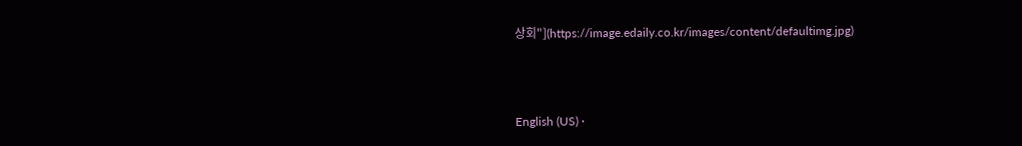상회"](https://image.edaily.co.kr/images/content/defaultimg.jpg)



English (US) ·